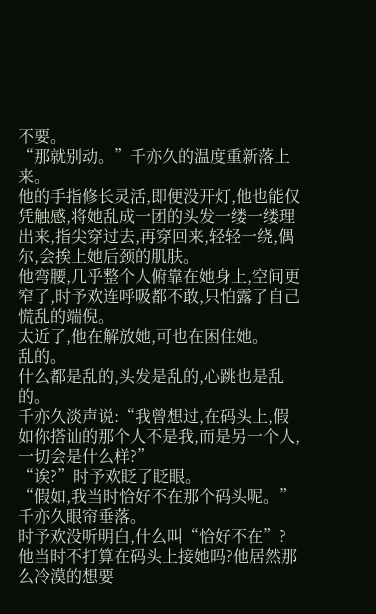不要。
“那就别动。”千亦久的温度重新落上来。
他的手指修长灵活,即便没开灯,他也能仅凭触感,将她乱成一团的头发一缕一缕理出来,指尖穿过去,再穿回来,轻轻一绕,偶尔,会挨上她后颈的肌肤。
他弯腰,几乎整个人俯靠在她身上,空间更窄了,时予欢连呼吸都不敢,只怕露了自己慌乱的端倪。
太近了,他在解放她,可也在困住她。
乱的。
什么都是乱的,头发是乱的,心跳也是乱的。
千亦久淡声说:“我曾想过,在码头上,假如你搭讪的那个人不是我,而是另一个人,一切会是什么样?”
“诶?”时予欢眨了眨眼。
“假如,我当时恰好不在那个码头呢。”千亦久眼帘垂落。
时予欢没听明白,什么叫“恰好不在”?
他当时不打算在码头上接她吗?他居然那么冷漠的想要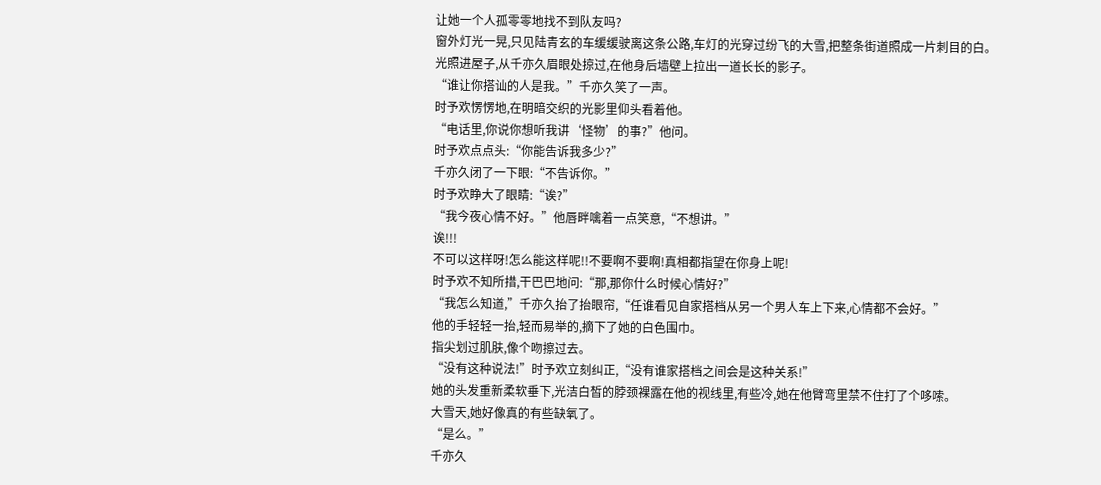让她一个人孤零零地找不到队友吗?
窗外灯光一晃,只见陆青玄的车缓缓驶离这条公路,车灯的光穿过纷飞的大雪,把整条街道照成一片刺目的白。
光照进屋子,从千亦久眉眼处掠过,在他身后墙壁上拉出一道长长的影子。
“谁让你搭讪的人是我。”千亦久笑了一声。
时予欢愣愣地,在明暗交织的光影里仰头看着他。
“电话里,你说你想听我讲‘怪物’的事?”他问。
时予欢点点头:“你能告诉我多少?”
千亦久闭了一下眼:“不告诉你。”
时予欢睁大了眼睛:“诶?”
“我今夜心情不好。”他唇畔噙着一点笑意,“不想讲。”
诶!!!
不可以这样呀!怎么能这样呢!!不要啊不要啊!真相都指望在你身上呢!
时予欢不知所措,干巴巴地问:“那,那你什么时候心情好?”
“我怎么知道,”千亦久抬了抬眼帘,“任谁看见自家搭档从另一个男人车上下来,心情都不会好。”
他的手轻轻一抬,轻而易举的,摘下了她的白色围巾。
指尖划过肌肤,像个吻擦过去。
“没有这种说法!”时予欢立刻纠正,“没有谁家搭档之间会是这种关系!”
她的头发重新柔软垂下,光洁白皙的脖颈裸露在他的视线里,有些冷,她在他臂弯里禁不住打了个哆嗦。
大雪天,她好像真的有些缺氧了。
“是么。”
千亦久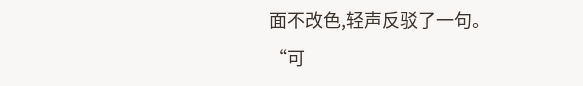面不改色,轻声反驳了一句。
“可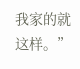我家的就这样。”